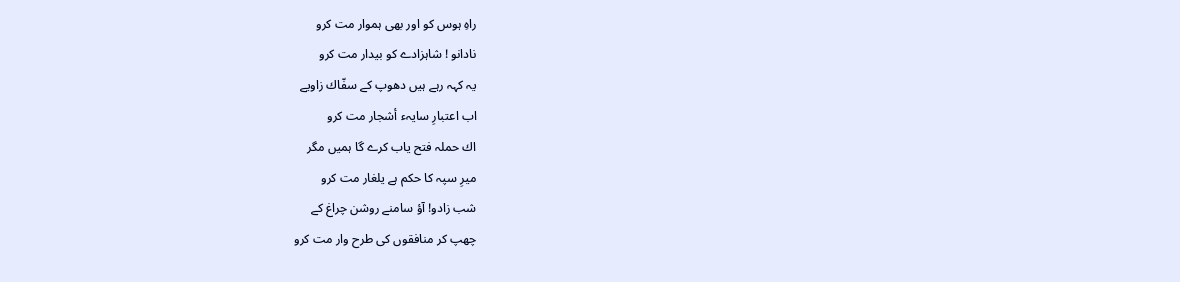راہِ ہوس کو اور بھی ہموار مت کرو
نادانو ! شاہزادے کو بیدار مت کرو
یہ کہہ رہے ہیں دھوپ کے سفّاك زاویے
اب اعتبارِ سایہء أشجار مت کرو
اك حملہ فتح یاب کرے گا ہمیں مگر
میرِ سپہ کا حکم ہے یلغار مت کرو
شب زادو! آؤ سامنے روشن چراغ کے
چھپ کر منافقوں کی طرح وار مت کرو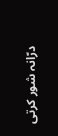درّانہ شور کرتی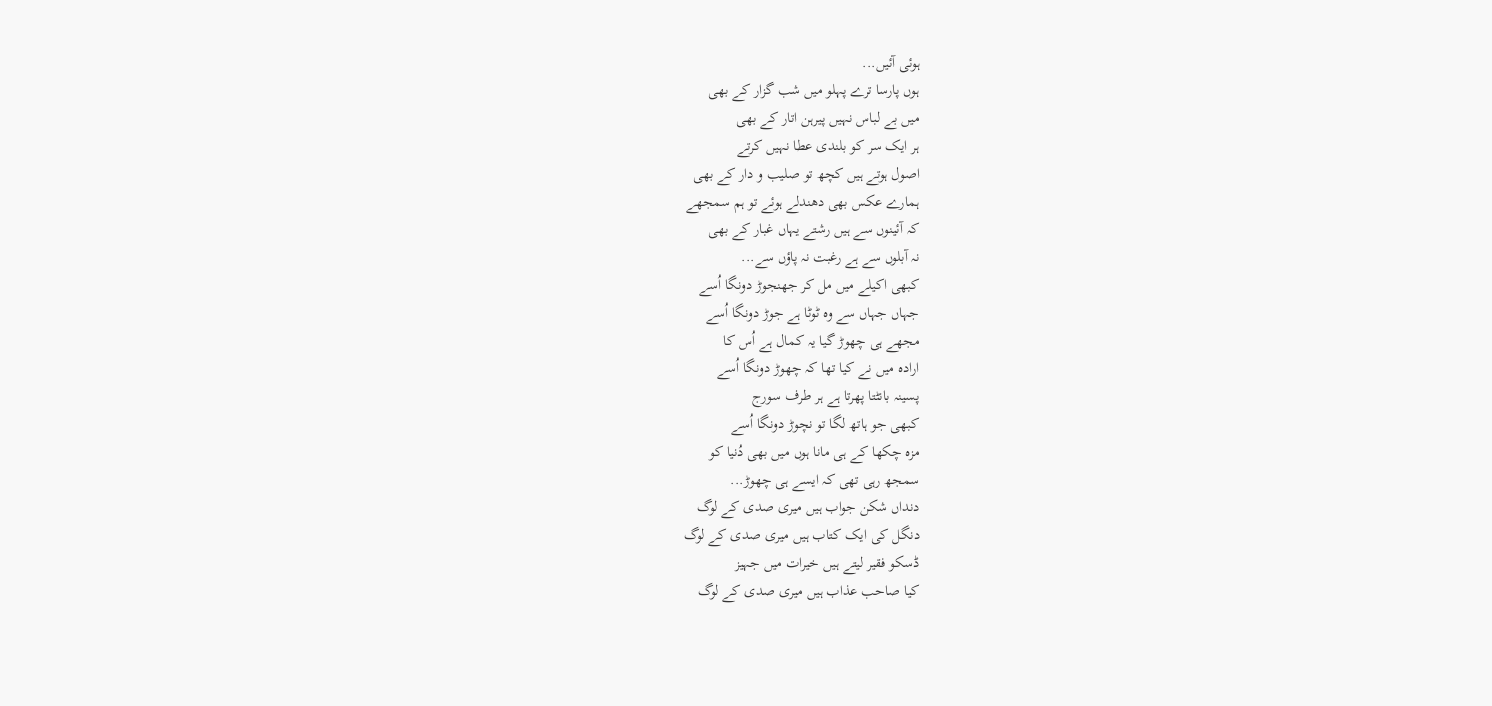ہوئی آئیں...
ہوں پارسا ترے پہلو میں شب گزار کے بھی
میں بے لباس نہیں پیرہن اتار کے بھی
ہر ایک سر کو بلندی عطا نہیں کرتے
اصول ہوتے ہیں کچھ تو صلیب و دار کے بھی
ہمارے عکس بھی دھندلے ہوئے تو ہم سمجھے
کہ آئینوں سے ہیں رشتے یہاں غبار کے بھی
نہ آبلوں سے ہے رغبت نہ پاؤں سے...
کبھی اکیلے میں مل کر جھنجوڑ دونگا اُسے
جہاں جہاں سے وہ ٹوٹا ہے جوڑ دونگا اُسے
مجھے ہی چھوڑ گیا یہ کمال ہے اُس کا
ارادہ میں نے کیا تھا کہ چھوڑ دونگا اُسے
پسینہ بانٹتا پھرتا ہے ہر طرف سورج
کبھی جو ہاتھ لگا تو نچوڑ دونگا اُسے
مزہ چکھا کے ہی مانا ہوں میں بھی دُنیا کو
سمجھ رہی تھی کہ ایسے ہی چھوڑ...
دنداں شکن جواب ہیں میری صدی کے لوگ
دنگل کی ایک کتاب ہیں میری صدی کے لوگ
ڈسکو فقیر لیتے ہیں خیرات میں جہیز
کیا صاحب عذاب ہیں میری صدی کے لوگ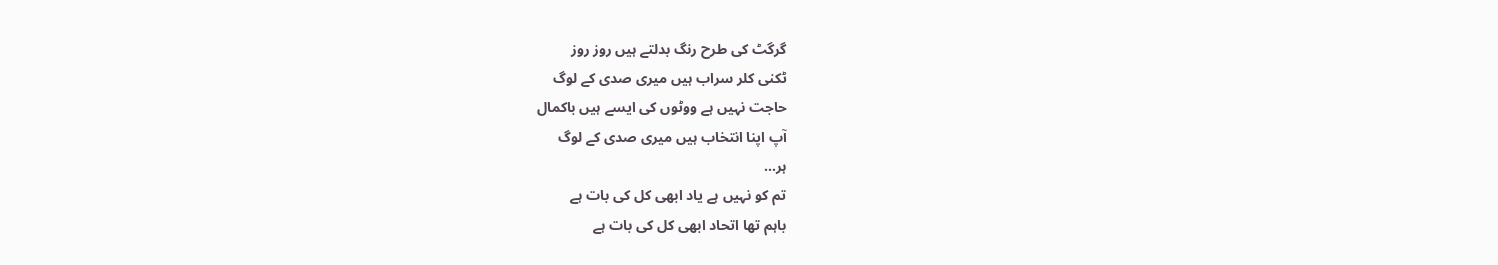گرگٹ کی طرح رنگ بدلتے ہیں روز روز
ٹکنی کلر سراب ہیں میری صدی کے لوگ
حاجت نہیں ہے ووٹوں کی ایسے ہیں باکمال
آپ اپنا انتخاب ہیں میری صدی کے لوگ
ہر...
تم کو نہیں ہے یاد ابھی کل کی بات ہے
باہم تھا اتحاد ابھی کل کی بات ہے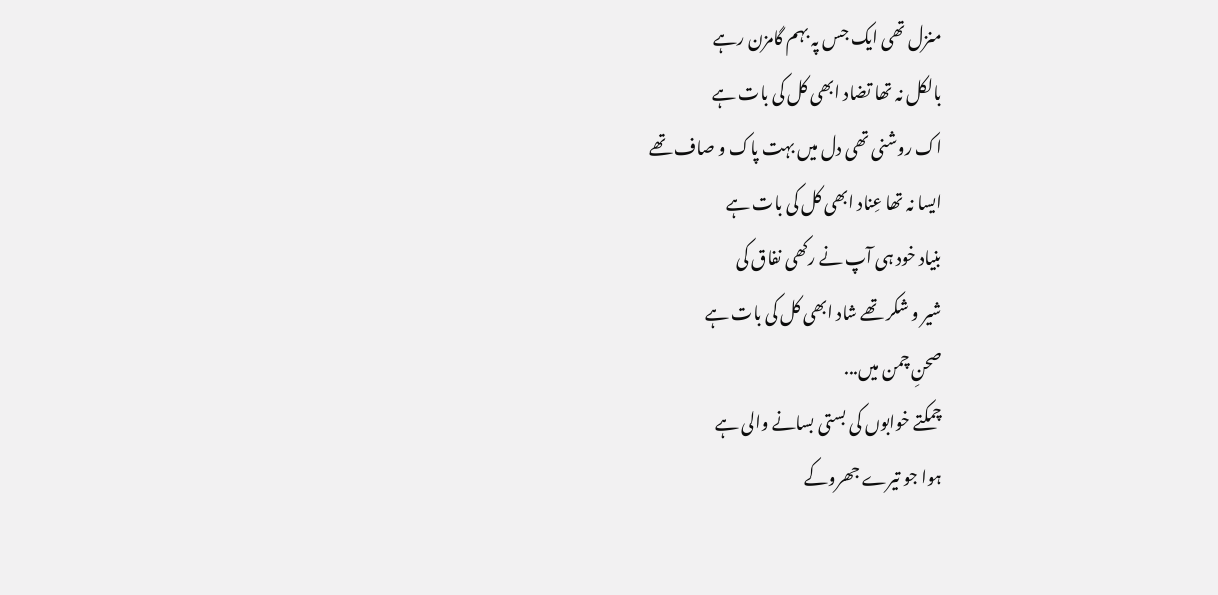منزل تھی ایک جس پہ بہم گامزن رہے
بالکل نہ تھا تضاد ابھی کل کی بات ہے
اک روشنی تھی دل میں بہت پاک و صاف تھے
ایسا نہ تھا عِناد ابھی کل کی بات ہے
بنیاد خود ہی آپ نے رکھی نفاق کی
شیر و شکر تھے شاد ابھی کل کی بات ہے
صحنِ چمن میں...
چمکتے خوابوں کی بستی بسانے والی ہے
ہوا جو تیرے جھروکے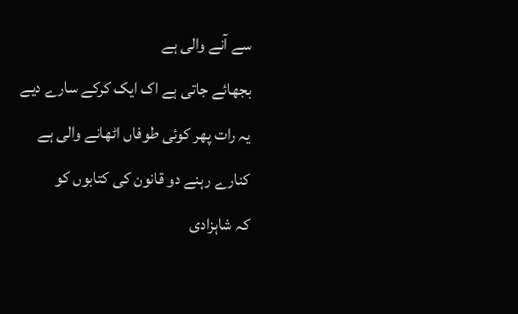سے آنے والی ہے
بجھائے جاتی ہے اک ايک کرکے سارے دیے
یہ رات پھر کوئی طوفاں اٹھانے والی ہے
کنارے رہنے دو قانون کی کتابوں کو
کہ شاہزادی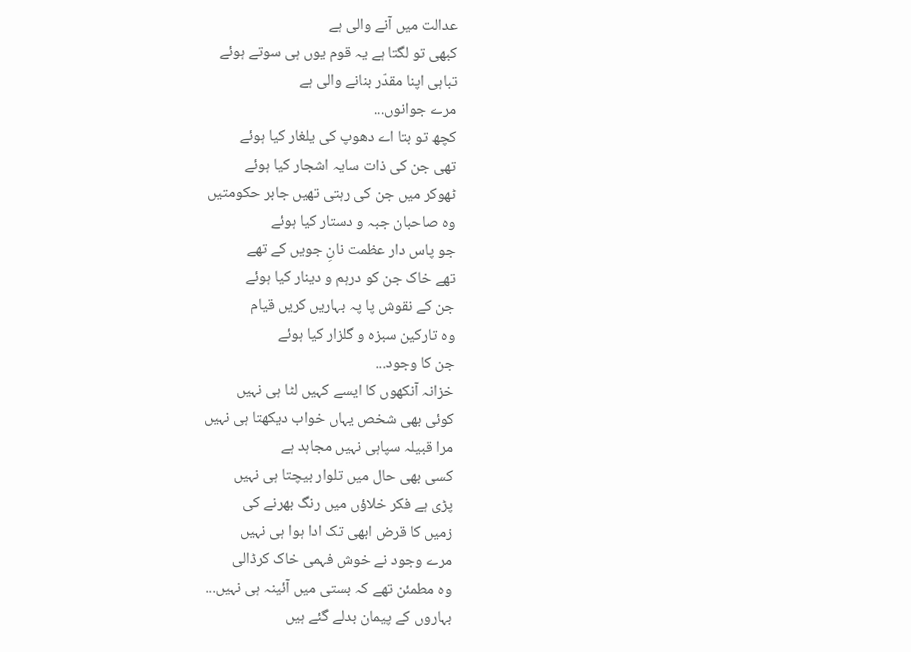عدالت میں آنے والی ہے
کبھی تو لگتا ہے یہ قوم یوں ہی سوتے ہوئے
تباہی اپنا مقدّر بنانے والی ہے
مرے جوانوں...
کچھ تو بتا اے دھوپ کی یلغار کیا ہوئے
تھی جن کی ذات سایہ اشجار کیا ہوئے
ٹھوکر میں جن کی رہتی تھیں جابر حکومتیں
وہ صاحبان جبہ و دستار کیا ہوئے
جو پاس دار عظمت نانِ جویں کے تھے
تھے خاک جن کو درہم و دینار کیا ہوئے
جن کے نقوش پا پہ بہاریں کریں قیام
وہ تارکین سبزہ و گلزار کیا ہوئے
جن کا وجود...
خزانہ آنکھوں کا ایسے کہیں لٹا ہی نہیں
کوئی بھی شخص یہاں خواب دیکھتا ہی نہیں
مرا قبیلہ سپاہی نہیں مجاہد ہے
کسی بھی حال میں تلوار بیچتا ہی نہیں
پڑی ہے فکر خلاؤں میں رنگ بھرنے کی
زمیں کا قرض ابھی تک ادا ہوا ہی نہیں
مرے وجود نے خوش فہمی خاک کرڈالی
وہ مطمئن تھے کہ بستی میں آئینہ ہی نہیں...
بہاروں کے پیمان بدلے گئے ہیں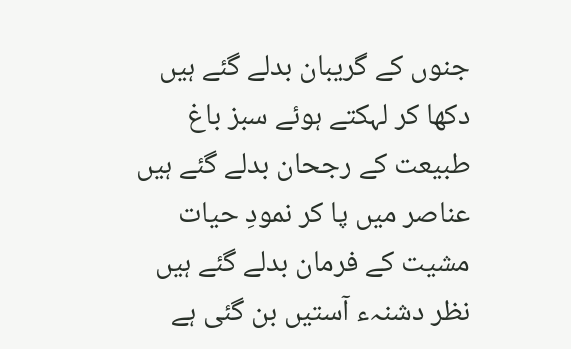جنوں کے گریبان بدلے گئے ہیں
دکها کر لہکتے ہوئے سبز باغ
طبیعت کے رجحان بدلے گئے ہیں
عناصر میں پا کر نمودِ حیات
مشیت کے فرمان بدلے گئے ہیں
نظر دشنہء آستیں بن گئی ہے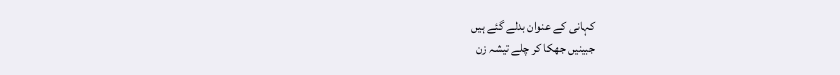کہانی کے عنوان بدلے گئے ہیں
جبینیں جهکا کر چلے تیشہ زن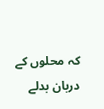کہ محلوں کے دربان بدلے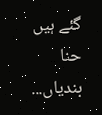گئے ہیں
حنا بندیاں...